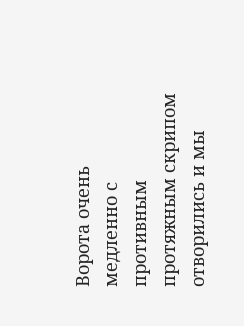Ворота очень медленно с противным протяжным скрипом отворились и мы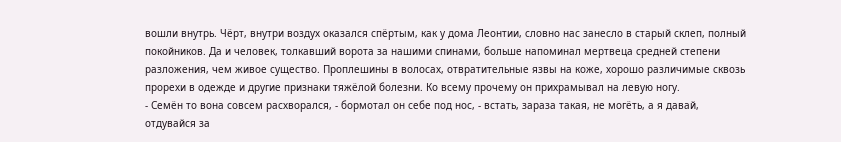вошли внутрь. Чёрт, внутри воздух оказался спёртым, как у дома Леонтии, словно нас занесло в старый склеп, полный покойников. Да и человек, толкавший ворота за нашими спинами, больше напоминал мертвеца средней степени разложения, чем живое существо. Проплешины в волосах, отвратительные язвы на коже, хорошо различимые сквозь прорехи в одежде и другие признаки тяжёлой болезни. Ко всему прочему он прихрамывал на левую ногу.
- Семён то вона совсем расхворался, - бормотал он себе под нос, - встать, зараза такая, не могёть, а я давай, отдувайся за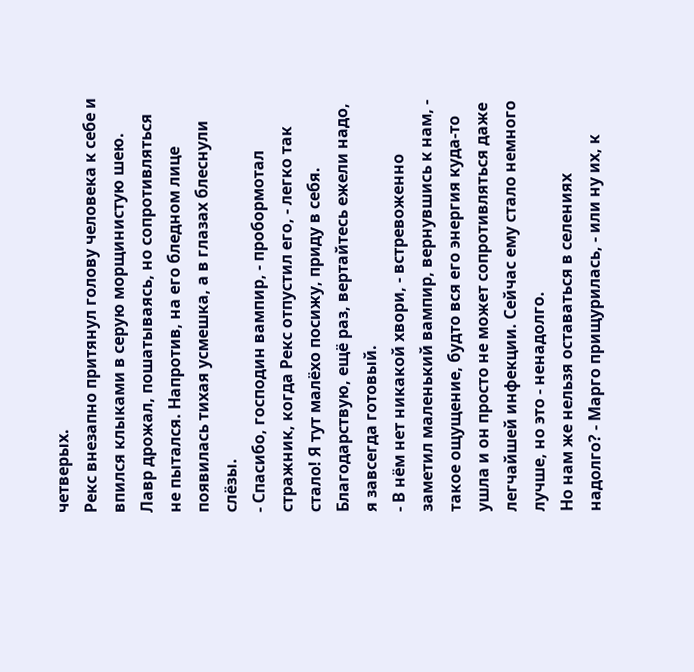четверых.
Рекс внезапно притянул голову человека к себе и впился клыками в серую морщинистую шею. Лавр дрожал, пошатываясь, но сопротивляться не пытался. Напротив, на его бледном лице появилась тихая усмешка, а в глазах блеснули слёзы.
- Спасибо, господин вампир, - пробормотал стражник, когда Рекс отпустил его, - легко так стало! Я тут малёхо посижу, приду в себя. Благодарствую, ещё раз, вертайтесь ежели надо, я завсегда готовый.
- В нём нет никакой хвори, - встревоженно заметил маленький вампир, вернувшись к нам, - такое ощущение, будто вся его энергия куда-то ушла и он просто не может сопротивляться даже легчайшей инфекции. Сейчас ему стало немного лучше, но это - ненадолго.
Но нам же нельзя оставаться в селениях надолго? - Марго прищурилась, - или ну их, к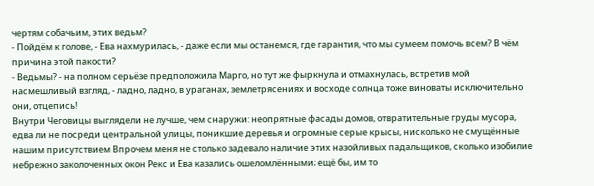чертям собачьим, этих ведьм?
- Пойдём к голове, - Ева нахмурилась, - даже если мы останемся, где гарантия, что мы сумеем помочь всем? В чём причина этой пакости?
- Ведьмы? - на полном серьёзе предположила Марго, но тут же фыркнула и отмахнулась, встретив мой насмешливый взгляд, - ладно, ладно, в ураганах, землетрясениях и восходе солнца тоже виноваты исключительно они, отцепись!
Внутри Чеговицы выглядели не лучше, чем снаружи: неопрятные фасады домов, отвратительные груды мусора, едва ли не посреди центральной улицы, поникшие деревья и огромные серые крысы, нисколько не смущённые нашим присутствием Впрочем меня не столько задевало наличие этих назойливых падальщиков, сколько изобилие небрежно заколоченных окон Рекс и Ева казались ошеломлёнными; ещё бы, им то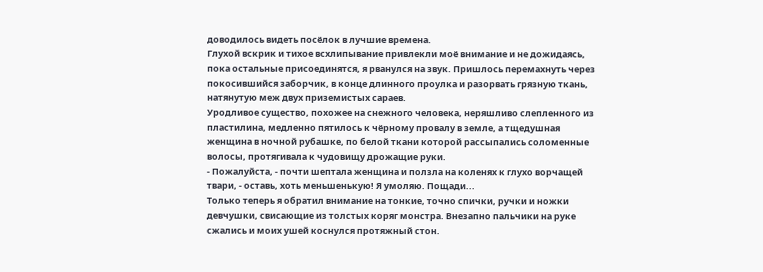доводилось видеть посёлок в лучшие времена.
Глухой вскрик и тихое всхлипывание привлекли моё внимание и не дожидаясь, пока остальные присоединятся, я рванулся на звук. Пришлось перемахнуть через покосившийся заборчик, в конце длинного проулка и разорвать грязную ткань, натянутую меж двух приземистых сараев.
Уродливое существо, похожее на снежного человека, неряшливо слепленного из пластилина, медленно пятилось к чёрному провалу в земле, а тщедушная женщина в ночной рубашке, по белой ткани которой рассыпались соломенные волосы, протягивала к чудовищу дрожащие руки.
- Пожалуйста, - почти шептала женщина и ползла на коленях к глухо ворчащей твари, - оставь, хоть меньшенькую! Я умоляю. Пощади...
Только теперь я обратил внимание на тонкие, точно спички, ручки и ножки девчушки, свисающие из толстых коряг монстра. Внезапно пальчики на руке сжались и моих ушей коснулся протяжный стон.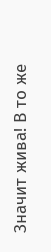Значит жива! В то же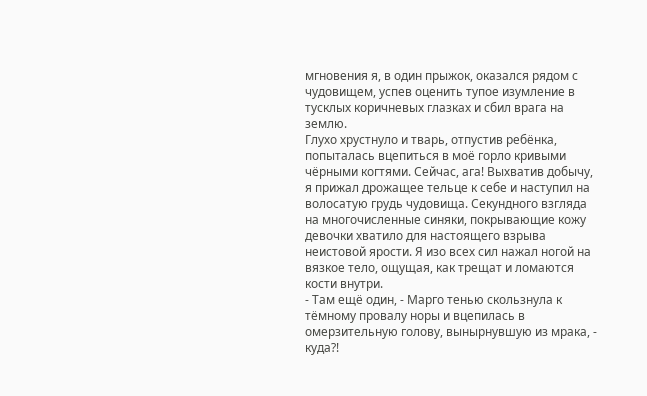мгновения я, в один прыжок, оказался рядом с чудовищем, успев оценить тупое изумление в тусклых коричневых глазках и сбил врага на землю.
Глухо хрустнуло и тварь, отпустив ребёнка, попыталась вцепиться в моё горло кривыми чёрными когтями. Сейчас, ага! Выхватив добычу, я прижал дрожащее тельце к себе и наступил на волосатую грудь чудовища. Секундного взгляда на многочисленные синяки, покрывающие кожу девочки хватило для настоящего взрыва неистовой ярости. Я изо всех сил нажал ногой на вязкое тело, ощущая, как трещат и ломаются кости внутри.
- Там ещё один, - Марго тенью скользнула к тёмному провалу норы и вцепилась в омерзительную голову, вынырнувшую из мрака, - куда?!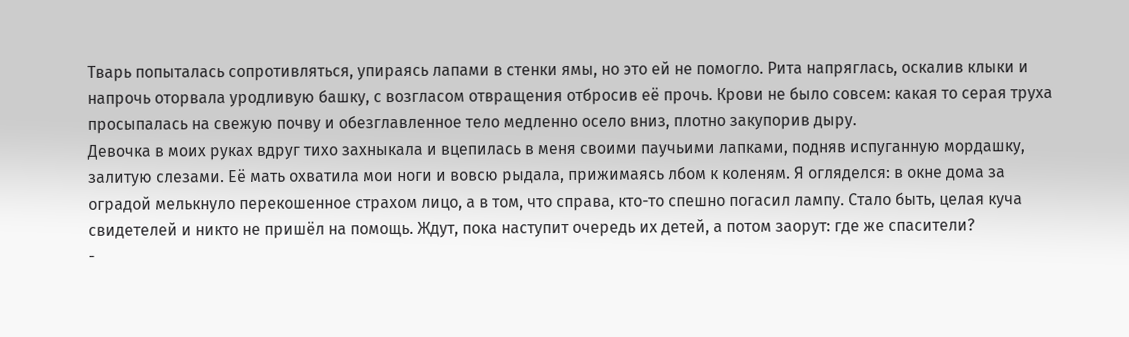Тварь попыталась сопротивляться, упираясь лапами в стенки ямы, но это ей не помогло. Рита напряглась, оскалив клыки и напрочь оторвала уродливую башку, с возгласом отвращения отбросив её прочь. Крови не было совсем: какая то серая труха просыпалась на свежую почву и обезглавленное тело медленно осело вниз, плотно закупорив дыру.
Девочка в моих руках вдруг тихо захныкала и вцепилась в меня своими паучьими лапками, подняв испуганную мордашку, залитую слезами. Её мать охватила мои ноги и вовсю рыдала, прижимаясь лбом к коленям. Я огляделся: в окне дома за оградой мелькнуло перекошенное страхом лицо, а в том, что справа, кто-то спешно погасил лампу. Стало быть, целая куча свидетелей и никто не пришёл на помощь. Ждут, пока наступит очередь их детей, а потом заорут: где же спасители?
-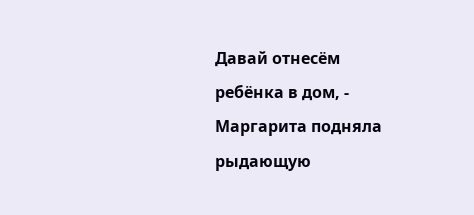Давай отнесём ребёнка в дом, - Маргарита подняла рыдающую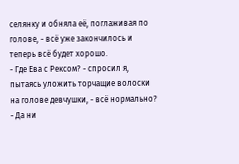селянку и обняла её, поглаживая по голове, - всё уже закончилось и теперь всё будет хорошо.
- Где Ева с Рексом? - спросил я, пытаясь уложить торчащие волоски на голове девчушки, - всё нормально?
- Да ни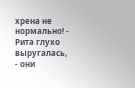хрена не нормально! - Рита глухо выругалась, - они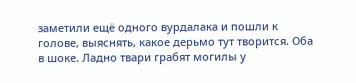заметили ещё одного вурдалака и пошли к голове, выяснять, какое дерьмо тут творится. Оба в шоке. Ладно твари грабят могилы у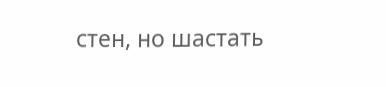стен, но шастать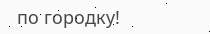по городку!